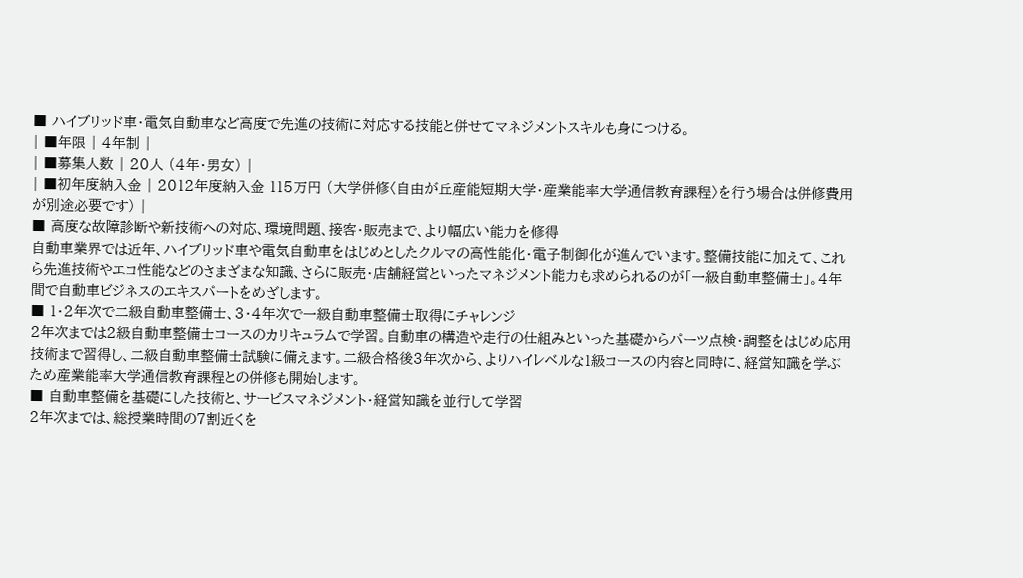■ ハイブリッド車・電気自動車など高度で先進の技術に対応する技能と併せてマネジメントスキルも身につける。
| ■年限 | 4年制 |
| ■募集人数 | 20人 (4年・男女) |
| ■初年度納入金 | 2012年度納入金 115万円 (大学併修〈自由が丘産能短期大学・産業能率大学通信教育課程〉を行う場合は併修費用が別途必要です) |
■ 高度な故障診断や新技術への対応、環境問題、接客・販売まで、より幅広い能力を修得
自動車業界では近年、ハイブリッド車や電気自動車をはじめとしたクルマの高性能化・電子制御化が進んでいます。整備技能に加えて、これら先進技術やエコ性能などのさまざまな知識、さらに販売・店舗経営といったマネジメント能力も求められるのが「一級自動車整備士」。4年間で自動車ビジネスのエキスパートをめざします。
■ 1・2年次で二級自動車整備士、3・4年次で一級自動車整備士取得にチャレンジ
2年次までは2級自動車整備士コースのカリキュラムで学習。自動車の構造や走行の仕組みといった基礎からパーツ点検・調整をはじめ応用技術まで習得し、二級自動車整備士試験に備えます。二級合格後3年次から、よりハイレベルな1級コースの内容と同時に、経営知識を学ぶため産業能率大学通信教育課程との併修も開始します。
■ 自動車整備を基礎にした技術と、サービスマネジメント・経営知識を並行して学習
2年次までは、総授業時間の7割近くを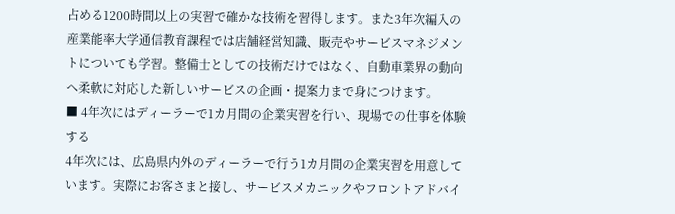占める1200時間以上の実習で確かな技術を習得します。また3年次編入の産業能率大学通信教育課程では店舗経営知識、販売やサービスマネジメントについても学習。整備士としての技術だけではなく、自動車業界の動向へ柔軟に対応した新しいサービスの企画・提案力まで身につけます。
■ 4年次にはディーラーで1カ月間の企業実習を行い、現場での仕事を体験する
4年次には、広島県内外のディーラーで行う1カ月間の企業実習を用意しています。実際にお客さまと接し、サービスメカニックやフロントアドバイ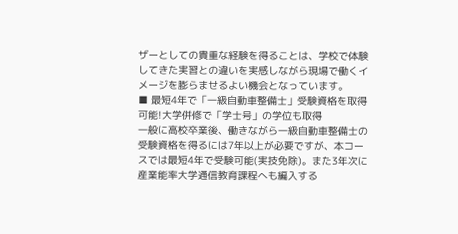ザーとしての貴重な経験を得ることは、学校で体験してきた実習との違いを実感しながら現場で働くイメージを膨らませるよい機会となっています。
■ 最短4年で「一級自動車整備士」受験資格を取得可能!大学併修で「学士号」の学位も取得
一般に高校卒業後、働きながら一級自動車整備士の受験資格を得るには7年以上が必要ですが、本コースでは最短4年で受験可能(実技免除)。また3年次に産業能率大学通信教育課程へも編入する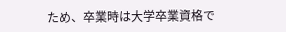ため、卒業時は大学卒業資格で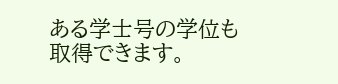ある学士号の学位も取得できます。